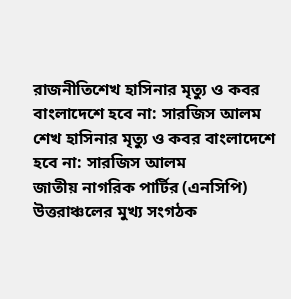রাজনীতিশেখ হাসিনার মৃত্যু ও কবর বাংলাদেশে হবে না: সারজিস আলম
শেখ হাসিনার মৃত্যু ও কবর বাংলাদেশে হবে না: সারজিস আলম
জাতীয় নাগরিক পার্টির (এনসিপি) উত্তরাঞ্চলের মুখ্য সংগঠক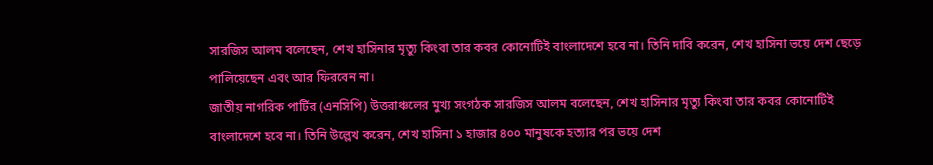সারজিস আলম বলেছেন, শেখ হাসিনার মৃত্যু কিংবা তার কবর কোনোটিই বাংলাদেশে হবে না। তিনি দাবি করেন, শেখ হাসিনা ভয়ে দেশ ছেড়ে পালিয়েছেন এবং আর ফিরবেন না।
জাতীয় নাগরিক পার্টির (এনসিপি) উত্তরাঞ্চলের মুখ্য সংগঠক সারজিস আলম বলেছেন, শেখ হাসিনার মৃত্যু কিংবা তার কবর কোনোটিই বাংলাদেশে হবে না। তিনি উল্লেখ করেন, শেখ হাসিনা ১ হাজার ৪০০ মানুষকে হত্যার পর ভয়ে দেশ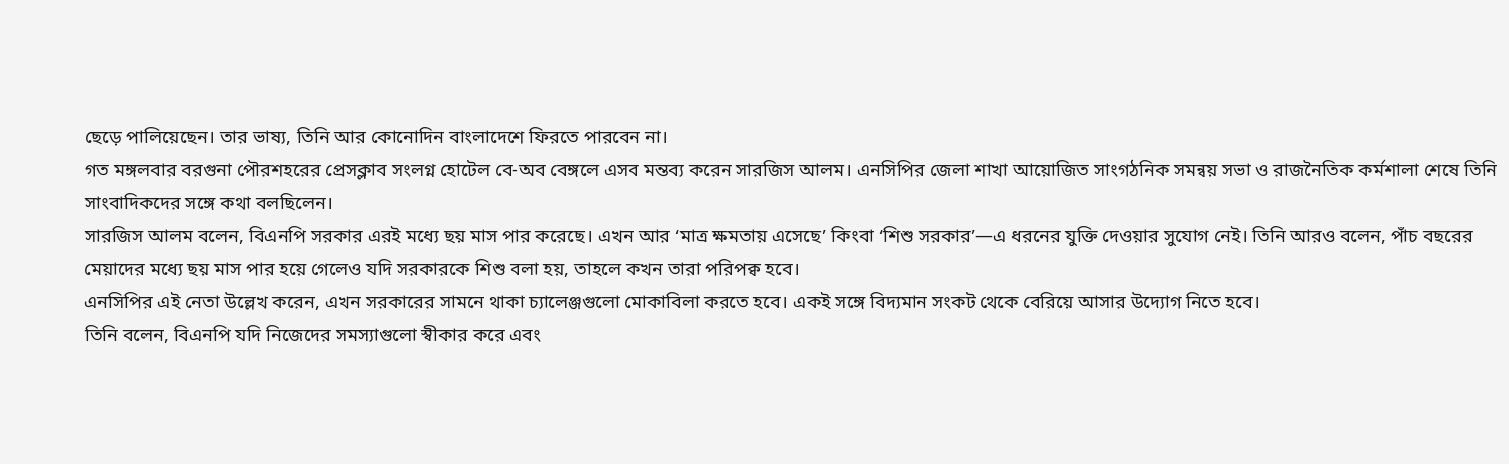ছেড়ে পালিয়েছেন। তার ভাষ্য, তিনি আর কোনোদিন বাংলাদেশে ফিরতে পারবেন না।
গত মঙ্গলবার বরগুনা পৌরশহরের প্রেসক্লাব সংলগ্ন হোটেল বে-অব বেঙ্গলে এসব মন্তব্য করেন সারজিস আলম। এনসিপির জেলা শাখা আয়োজিত সাংগঠনিক সমন্বয় সভা ও রাজনৈতিক কর্মশালা শেষে তিনি সাংবাদিকদের সঙ্গে কথা বলছিলেন।
সারজিস আলম বলেন, বিএনপি সরকার এরই মধ্যে ছয় মাস পার করেছে। এখন আর ‘মাত্র ক্ষমতায় এসেছে’ কিংবা ‘শিশু সরকার’—এ ধরনের যুক্তি দেওয়ার সুযোগ নেই। তিনি আরও বলেন, পাঁচ বছরের মেয়াদের মধ্যে ছয় মাস পার হয়ে গেলেও যদি সরকারকে শিশু বলা হয়, তাহলে কখন তারা পরিপক্ব হবে।
এনসিপির এই নেতা উল্লেখ করেন, এখন সরকারের সামনে থাকা চ্যালেঞ্জগুলো মোকাবিলা করতে হবে। একই সঙ্গে বিদ্যমান সংকট থেকে বেরিয়ে আসার উদ্যোগ নিতে হবে।
তিনি বলেন, বিএনপি যদি নিজেদের সমস্যাগুলো স্বীকার করে এবং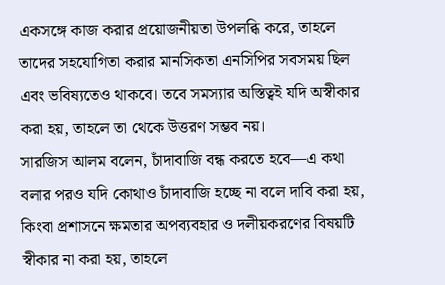একসঙ্গে কাজ করার প্রয়োজনীয়তা উপলব্ধি করে, তাহলে তাদের সহযোগিতা করার মানসিকতা এনসিপির সবসময় ছিল এবং ভবিষ্যতেও থাকবে। তবে সমস্যার অস্তিত্বই যদি অস্বীকার করা হয়, তাহলে তা থেকে উত্তরণ সম্ভব নয়।
সারজিস আলম বলেন, চাঁদাবাজি বন্ধ করতে হবে—এ কথা বলার পরও যদি কোথাও চাঁদাবাজি হচ্ছে না বলে দাবি করা হয়, কিংবা প্রশাসনে ক্ষমতার অপব্যবহার ও দলীয়করণের বিষয়টি স্বীকার না করা হয়, তাহলে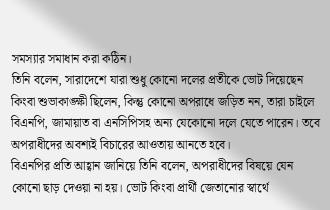সমস্যার সমাধান করা কঠিন।
তিনি বলেন, সারাদেশে যারা শুধু কোনো দলের প্রতীকে ভোট দিয়েছেন কিংবা শুভাকাঙ্ক্ষী ছিলেন, কিন্তু কোনো অপরাধে জড়িত নন, তারা চাইলে বিএনপি, জামায়াত বা এনসিপিসহ অন্য যেকোনো দলে যেতে পারেন। তবে অপরাধীদের অবশ্যই বিচারের আওতায় আনতে হবে।
বিএনপির প্রতি আহ্বান জানিয়ে তিনি বলেন, অপরাধীদের বিষয়ে যেন কোনো ছাড় দেওয়া না হয়। ভোট কিংবা প্রার্থী জেতানোর স্বার্থে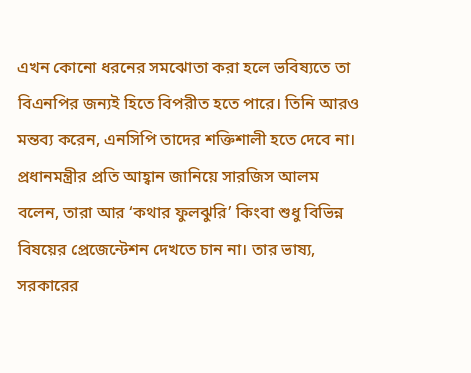এখন কোনো ধরনের সমঝোতা করা হলে ভবিষ্যতে তা বিএনপির জন্যই হিতে বিপরীত হতে পারে। তিনি আরও মন্তব্য করেন, এনসিপি তাদের শক্তিশালী হতে দেবে না।
প্রধানমন্ত্রীর প্রতি আহ্বান জানিয়ে সারজিস আলম বলেন, তারা আর ‘কথার ফুলঝুরি’ কিংবা শুধু বিভিন্ন বিষয়ের প্রেজেন্টেশন দেখতে চান না। তার ভাষ্য, সরকারের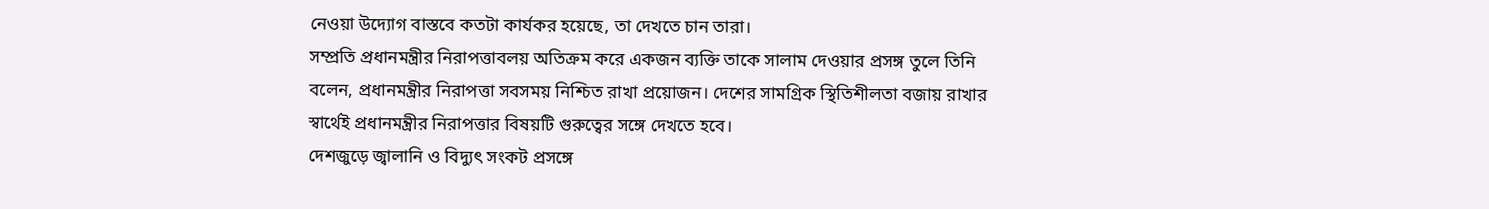নেওয়া উদ্যোগ বাস্তবে কতটা কার্যকর হয়েছে, তা দেখতে চান তারা।
সম্প্রতি প্রধানমন্ত্রীর নিরাপত্তাবলয় অতিক্রম করে একজন ব্যক্তি তাকে সালাম দেওয়ার প্রসঙ্গ তুলে তিনি বলেন, প্রধানমন্ত্রীর নিরাপত্তা সবসময় নিশ্চিত রাখা প্রয়োজন। দেশের সামগ্রিক স্থিতিশীলতা বজায় রাখার স্বার্থেই প্রধানমন্ত্রীর নিরাপত্তার বিষয়টি গুরুত্বের সঙ্গে দেখতে হবে।
দেশজুড়ে জ্বালানি ও বিদ্যুৎ সংকট প্রসঙ্গে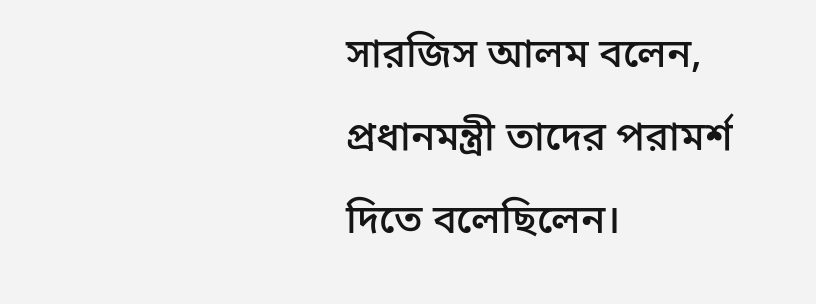সারজিস আলম বলেন, প্রধানমন্ত্রী তাদের পরামর্শ দিতে বলেছিলেন।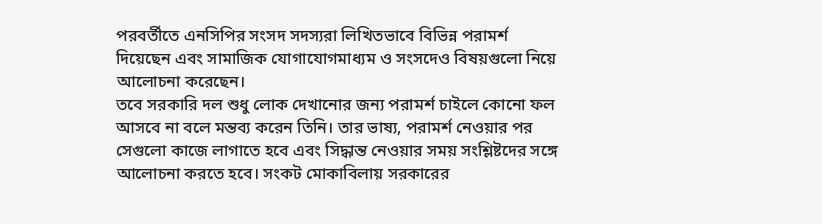পরবর্তীতে এনসিপির সংসদ সদস্যরা লিখিতভাবে বিভিন্ন পরামর্শ দিয়েছেন এবং সামাজিক যোগাযোগমাধ্যম ও সংসদেও বিষয়গুলো নিয়ে আলোচনা করেছেন।
তবে সরকারি দল শুধু লোক দেখানোর জন্য পরামর্শ চাইলে কোনো ফল আসবে না বলে মন্তব্য করেন তিনি। তার ভাষ্য, পরামর্শ নেওয়ার পর সেগুলো কাজে লাগাতে হবে এবং সিদ্ধান্ত নেওয়ার সময় সংশ্লিষ্টদের সঙ্গে আলোচনা করতে হবে। সংকট মোকাবিলায় সরকারের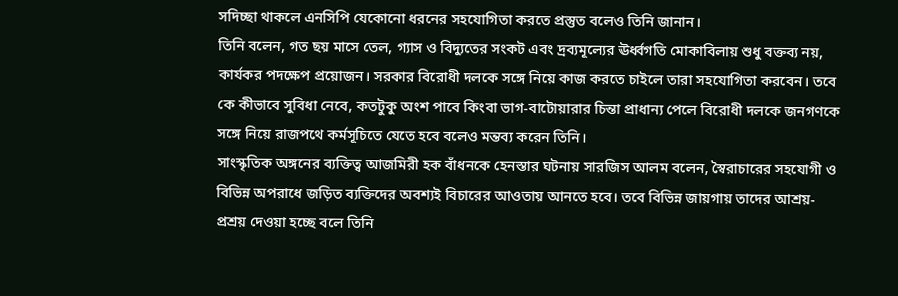সদিচ্ছা থাকলে এনসিপি যেকোনো ধরনের সহযোগিতা করতে প্রস্তুত বলেও তিনি জানান।
তিনি বলেন, গত ছয় মাসে তেল, গ্যাস ও বিদ্যুতের সংকট এবং দ্রব্যমূল্যের ঊর্ধ্বগতি মোকাবিলায় শুধু বক্তব্য নয়, কার্যকর পদক্ষেপ প্রয়োজন। সরকার বিরোধী দলকে সঙ্গে নিয়ে কাজ করতে চাইলে তারা সহযোগিতা করবেন। তবে কে কীভাবে সুবিধা নেবে, কতটুকু অংশ পাবে কিংবা ভাগ-বাটোয়ারার চিন্তা প্রাধান্য পেলে বিরোধী দলকে জনগণকে সঙ্গে নিয়ে রাজপথে কর্মসূচিতে যেতে হবে বলেও মন্তব্য করেন তিনি।
সাংস্কৃতিক অঙ্গনের ব্যক্তিত্ব আজমিরী হক বাঁধনকে হেনস্তার ঘটনায় সারজিস আলম বলেন, স্বৈরাচারের সহযোগী ও বিভিন্ন অপরাধে জড়িত ব্যক্তিদের অবশ্যই বিচারের আওতায় আনতে হবে। তবে বিভিন্ন জায়গায় তাদের আশ্রয়-প্রশ্রয় দেওয়া হচ্ছে বলে তিনি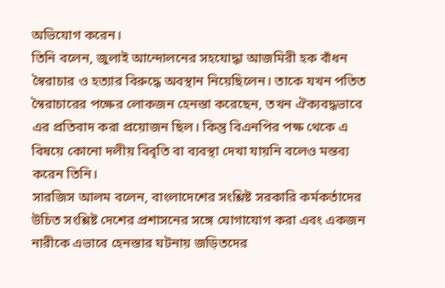অভিযোগ করেন।
তিনি বলেন, জুলাই আন্দোলনের সহযোদ্ধা আজমিরী হক বাঁধন স্বৈরাচার ও হত্যার বিরুদ্ধে অবস্থান নিয়েছিলেন। তাকে যখন পতিত স্বৈরাচারের পক্ষের লোকজন হেনস্তা করেছেন, তখন ঐক্যবদ্ধভাবে এর প্রতিবাদ করা প্রয়োজন ছিল। কিন্তু বিএনপির পক্ষ থেকে এ বিষয়ে কোনো দলীয় বিবৃতি বা ব্যবস্থা দেখা যায়নি বলেও মন্তব্য করেন তিনি।
সারজিস আলম বলেন, বাংলাদেশের সংশ্লিষ্ট সরকারি কর্মকর্তাদের উচিত সংশ্লিষ্ট দেশের প্রশাসনের সঙ্গে যোগাযোগ করা এবং একজন নারীকে এভাবে হেনস্তার ঘটনায় জড়িতদের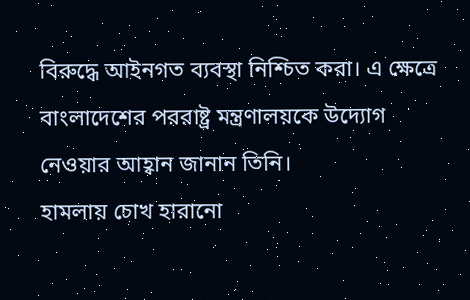বিরুদ্ধে আইনগত ব্যবস্থা নিশ্চিত করা। এ ক্ষেত্রে বাংলাদেশের পররাষ্ট্র মন্ত্রণালয়কে উদ্যোগ নেওয়ার আহ্বান জানান তিনি।
হামলায় চোখ হারানো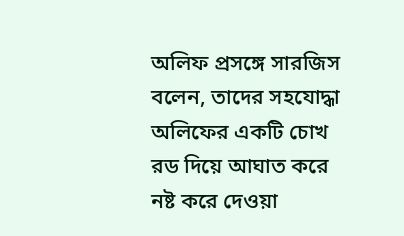অলিফ প্রসঙ্গে সারজিস বলেন, তাদের সহযোদ্ধা অলিফের একটি চোখ রড দিয়ে আঘাত করে নষ্ট করে দেওয়া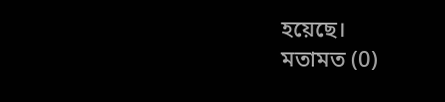হয়েছে।
মতামত (0)